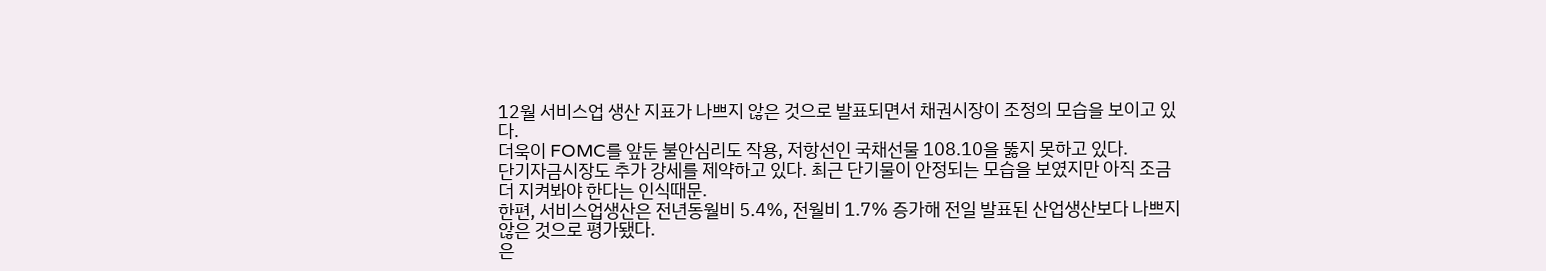12월 서비스업 생산 지표가 나쁘지 않은 것으로 발표되면서 채권시장이 조정의 모습을 보이고 있다.
더욱이 FOMC를 앞둔 불안심리도 작용, 저항선인 국채선물 108.10을 뚫지 못하고 있다.
단기자금시장도 추가 강세를 제약하고 있다. 최근 단기물이 안정되는 모습을 보였지만 아직 조금 더 지켜봐야 한다는 인식때문.
한편, 서비스업생산은 전년동월비 5.4%, 전월비 1.7% 증가해 전일 발표된 산업생산보다 나쁘지 않은 것으로 평가됐다.
은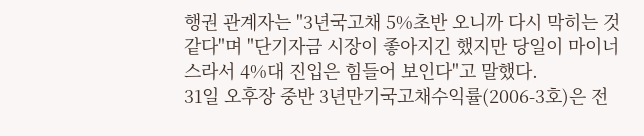행권 관계자는 "3년국고채 5%초반 오니까 다시 막히는 것 같다"며 "단기자금 시장이 좋아지긴 했지만 당일이 마이너스라서 4%대 진입은 힘들어 보인다"고 말했다.
31일 오후장 중반 3년만기국고채수익률(2006-3호)은 전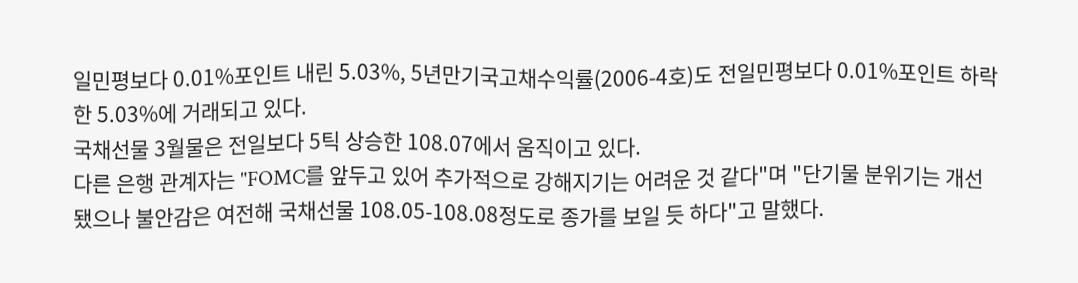일민평보다 0.01%포인트 내린 5.03%, 5년만기국고채수익률(2006-4호)도 전일민평보다 0.01%포인트 하락한 5.03%에 거래되고 있다.
국채선물 3월물은 전일보다 5틱 상승한 108.07에서 움직이고 있다.
다른 은행 관계자는 "FOMC를 앞두고 있어 추가적으로 강해지기는 어려운 것 같다"며 "단기물 분위기는 개선됐으나 불안감은 여전해 국채선물 108.05-108.08정도로 종가를 보일 듯 하다"고 말했다.